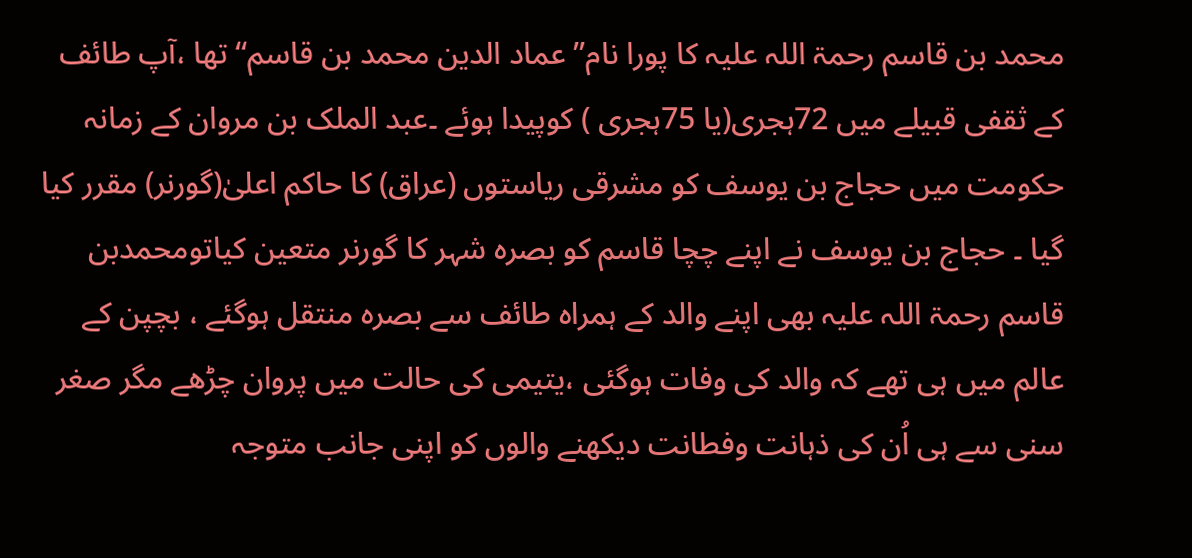محمد بن قاسم رحمۃ اللہ علیہ کا پورا نام’’ عماد الدین محمد بن قاسم‘‘ تھا ،آپ طائف کے ثقفی قبیلے میں 72ہجری(یا 75ہجری ) کوپیدا ہوئے ۔عبد الملک بن مروان کے زمانہ حکومت میں حجاج بن یوسف کو مشرقی ریاستوں (عراق) کا حاکم اعلیٰ(گورنر) مقرر کیا گیا ۔ حجاج بن یوسف نے اپنے چچا قاسم کو بصرہ شہر کا گورنر متعین کیاتومحمدبن قاسم رحمۃ اللہ علیہ بھی اپنے والد کے ہمراہ طائف سے بصرہ منتقل ہوگئے ، بچپن کے عالم میں ہی تھے کہ والد کی وفات ہوگئی ،یتیمی کی حالت میں پروان چڑھے مگر صغر سنی سے ہی اُن کی ذہانت وفطانت دیکھنے والوں کو اپنی جانب متوجہ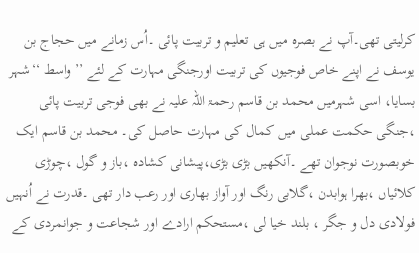کرلیتی تھی۔آپ نے بصرہ میں ہی تعلیم و تربیت پائی ۔اُس زمانے میں حجاج بن یوسف نے اپنے خاص فوجیوں کی تربیت اورجنگی مہارت کے لئے ’’واسط ‘‘شہر بسایا، اسی شہرمیں محمد بن قاسم رحمۃ اللہ علیہ نے بھی فوجی تربیت پائی ،جنگی حکمت عملی میں کمال کی مہارت حاصل کی۔ محمد بن قاسم ایک خوبصورت نوجوان تھے ۔آنکھیں بڑی بڑی،پیشانی کشادہ ،باز و گول ،چوڑی کلائیاں ،بھرا ہوابدن ،گلابی رنگ اور آواز بھاری اور رعب دار تھی ۔قدرت نے اُنہیں فولادی دل و جگر ، بلند خیا لی ،مستحکم ارادے اور شجاعت و جوانمردی کے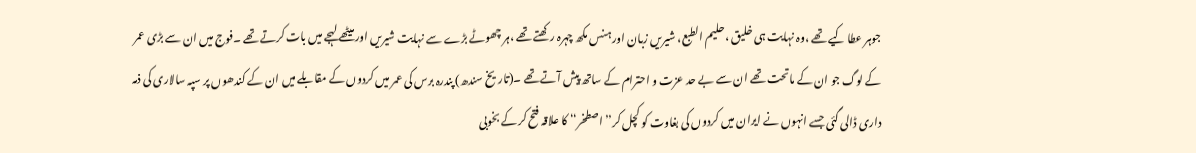جوہر عطا کیے تھے ،وہ نہایت ہی خلیق ،حلیم الطبع، شیریں زبان اور ہنس مکھ چہرہ رکھتے تھے ،ہر چھوٹے بڑے سے نہایت شیریں اور میٹھے لہجے میں بات کرتے تھے ۔فوج میں ان سے بڑی عمر کے لوگ جو ان کے ماتحت تھے ان سے بے حد عزت و احترام کے ساتھ پیش آتے تھے ۔(تاریخ سندھ) پندرہ برس کی عمر میں کردوں کے مقابلے میں ان کے کندھوں پر سپہ سالاری کی ذمہ داری ڈالی گئی جسے انہوں نے ایران میں کردوں کی بغاوت کو کچل کر’’ اصطخر‘‘ کا علاقہ فتح کر کے بخوبی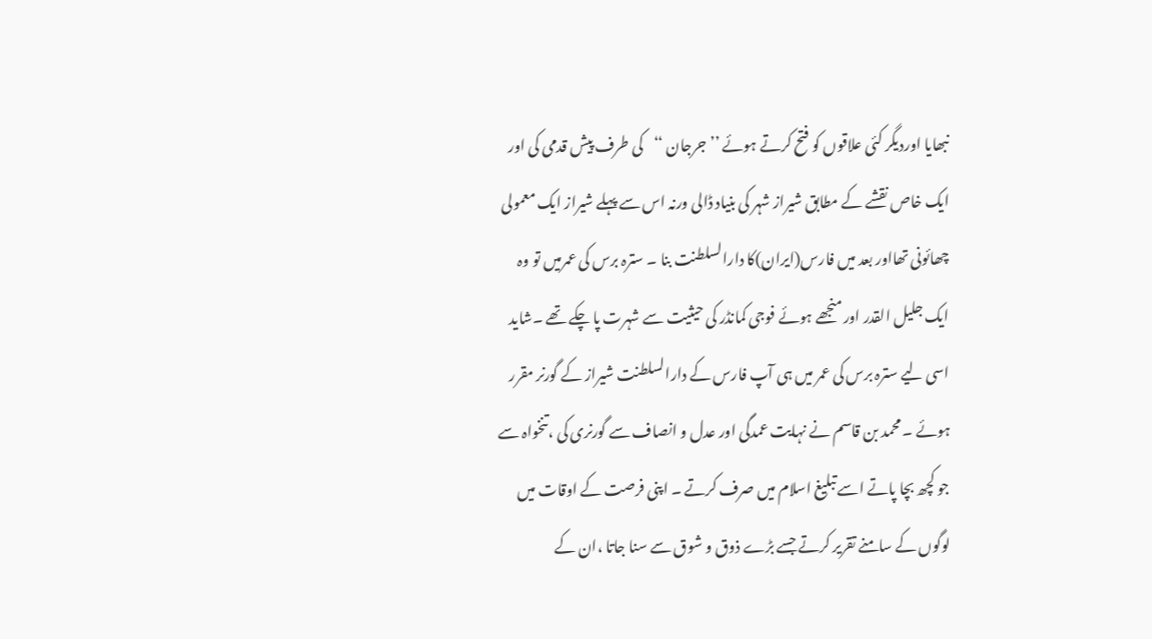نبھایا اوردیگر کئی علاقوں کو فتح کرتے ہوئے ’’جرجان ‘‘کی طرف پیش قدمی کی اور ایک خاص نقشے کے مطابق شیراز شہر کی بنیاد ڈالی ورنہ اس سے پہلے شیراز ایک معمولی چھائونی تھااور بعد میں فارس(ایران)کا دارالسلطنت بنا ۔ سترہ برس کی عمرمیں تو وہ ایک جلیل القدر اور منجھے ہوئے فوجی کمانڈر کی حیثیت سے شہرت پا چکے تھے ۔شاید اسی لیے سترہ برس کی عمر میں ہی آپ فارس کے دارالسلطنت شیراز کے گورنر مقرر ہوئے ۔ محمد بن قاسم نے نہایت عمدگی اور عدل و انصاف سے گورنری کی ،تنخواہ سے جو کچھ بچا پاتے اسے تبلیغ اسلام میں صرف کرتے ۔ اپنی فرصت کے اوقات میں لوگوں کے سامنے تقریر کرتے جسے بڑے ذوق و شوق سے سنا جاتا ،ان کے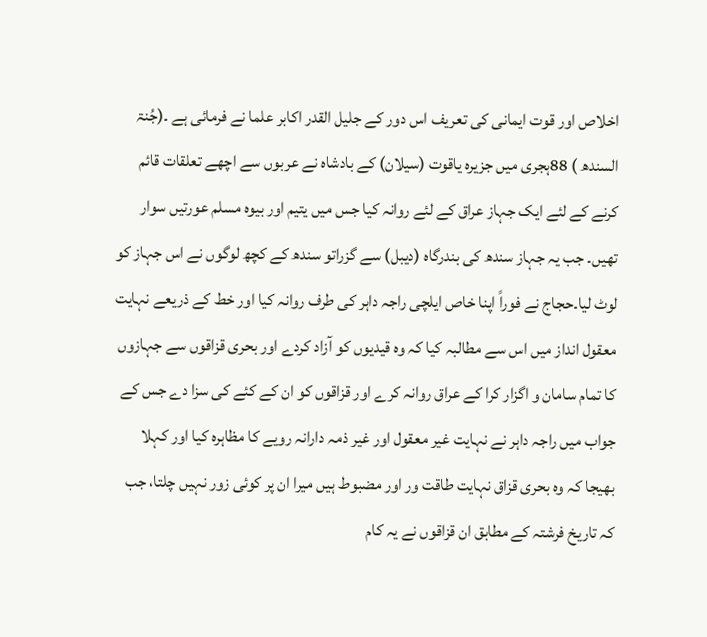اخلاص اور قوت ایمانی کی تعریف اس دور کے جلیل القدر اکابر علما نے فرمائی ہے ۔(جُنۃ السندھ ) 88ہجری میں جزیرہ یاقوت (سیلان) کے بادشاہ نے عربوں سے اچھے تعلقات قائم کرنے کے لئے ایک جہاز عراق کے لئے روانہ کیا جس میں یتیم اور بیوہ مسلم عورتیں سوار تھیں۔ جب یہ جہاز سندھ کی بندرگاہ (دیبل) سے گزراتو سندھ کے کچھ لوگوں نے اس جہاز کو لوٹ لیا۔حجاج نے فوراً اپنا خاص ایلچی راجہ داہر کی طرف روانہ کیا اور خط کے ذریعے نہایت معقول انداز میں اس سے مطالبہ کیا کہ وہ قیدیوں کو آزاد کردے اور بحری قزاقوں سے جہازوں کا تمام سامان و اگزار کرا کے عراق روانہ کرے اور قزاقوں کو ان کے کئے کی سزا دے جس کے جواب میں راجہ داہر نے نہایت غیر معقول اور غیر ذمہ دارانہ رویے کا مظاہرہ کیا اور کہلا بھیجا کہ وہ بحری قزاق نہایت طاقت ور اور مضبوط ہیں میرا ان پر کوئی زور نہیں چلتا، جب کہ تاریخ فرشتہ کے مطابق ان قزاقوں نے یہ کام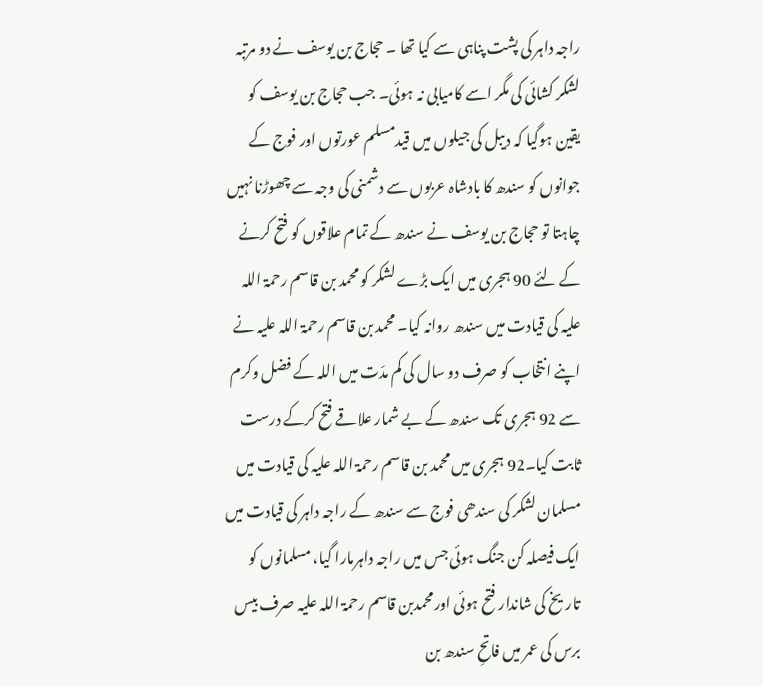راجہ داہر کی پشت پناہی سے کیا تھا ۔ حجاج بن یوسف نے دو مرتبہ لشکر کشائی کی مگر اسے کامیابی نہ ہوئی۔ جب حجاج بن یوسف کو یقین ہوگیا کہ دیبل کی جیلوں میں قیدمسلم عورتوں اور فوج کے جوانوں کو سندھ کا بادشاہ عربوں سے دشمنی کی وجہ سے چھوڑنا نہیں چاہتا تو حجاج بن یوسف نے سندھ کے تمام علاقوں کو فتح کرنے کے لئے 90 ہجری میں ایک بڑے لشکر کو محمد بن قاسم رحمۃ اللہ علیہ کی قیادت میں سندھ روانہ کیا۔ محمد بن قاسم رحمۃ اللہ علیہ نے اپنے انتخاب کو صرف دو سال کی کم مدّت میں اللہ کے فضل وکرم سے 92 ہجری تک سندھ کے بے شمار علاقے فتح کرکے درست ثابت کیا۔92 ہجری میں محمد بن قاسم رحمۃ اللہ علیہ کی قیادت میں مسلمان لشکر کی سندھی فوج سے سندھ کے راجہ داہر کی قیادت میں ایک فیصلہ کن جنگ ہوئی جس میں راجہ داہرمارا گیا، مسلمانوں کو تاریخ کی شاندار فتح ہوئی اورمحمدبن قاسم رحمۃ اللہ علیہ صرف بیس برس کی عمر میں فاتحِ سندھ بن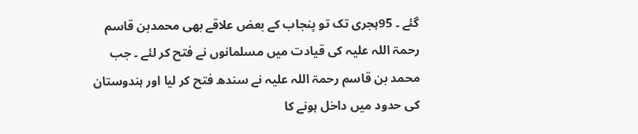گئے ۔ 95ہجری تک تو پنجاب کے بعض علاقے بھی محمدبن قاسم رحمۃ اللہ علیہ کی قیادت میں مسلمانوں نے فتح کر لئے ۔ جب محمد بن قاسم رحمۃ اللہ علیہ نے سندھ فتح کر لیا اور ہندوستان کی حدود میں داخل ہونے کا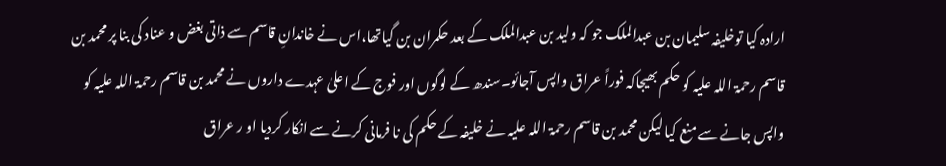ارادہ کیا توخلیفہ سلیمان بن عبدالملک جو کہ ولید بن عبدالملک کے بعد حکمران بن گیاتھا،اس نے خاندانِ قاسم سے ذاتی بغض و عناد کی بنا پر محمد بن قاسم رحمۃ اللہ علیہ کو حکم بھیجاکہ فوراً عراق واپس آجائو۔سندھ کے لوگوں اور فوج کے اعلیٰ عہدے داروں نے محمد بن قاسم رحمۃ اللہ علیہ کو واپس جانے سے منع کیا لیکن محمد بن قاسم رحمۃ اللہ علیہ نے خلیفہ کے حکم کی نا فرمانی کرنے سے انکار کردیا او ر عراق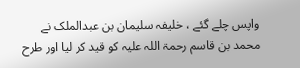واپس چلے گئے ، خلیفہ سلیمان بن عبدالملک نے محمد بن قاسم رحمۃ اللہ علیہ کو قید کر لیا اور طرح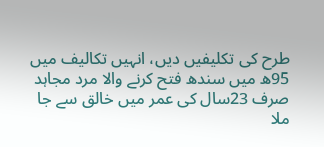طرح کی تکلیفیں دیں، انہیں تکالیف میں 95ھ میں سندھ فتح کرنے والا مرد مجاہد صرف 23سال کی عمر میں خالق سے جا ملا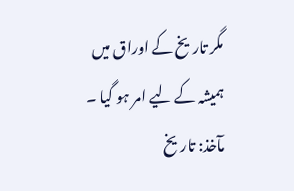مگر تاریخ کے اوراق میں ہمیشہ کے لیے امر ہو گیا ۔ مآخذ: تاریخ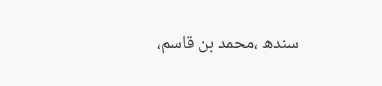سندھ ،محمد بن قاسم،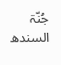جُنّۃ السندھ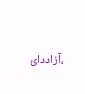،آزاددائ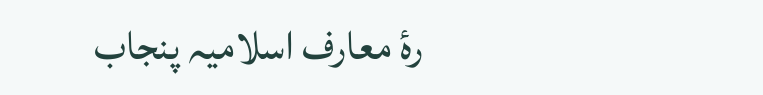رۂ معارف اسلامیہ پنجاب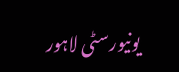یونیورسٹی لاہور